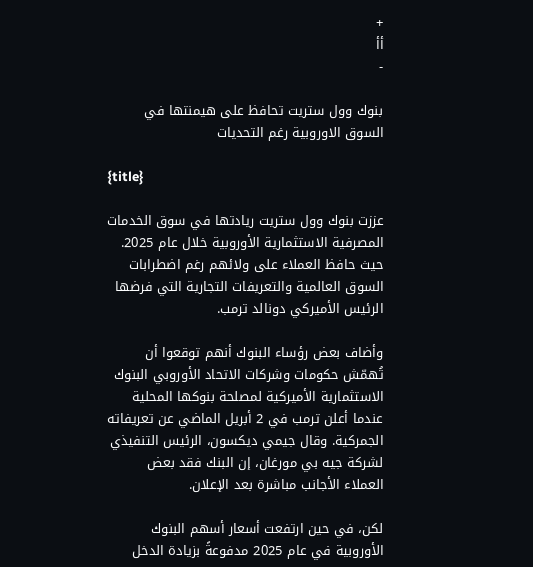+
أأ
-

بنوك وول ستريت تحافظ على هيمنتها في السوق الاوروبية رغم التحديات

{title}

عززت بنوك وول ستريت ريادتها في سوق الخدمات المصرفية الاستثمارية الأوروبية خلال عام 2025. حيث حافظ العملاء على ولائهم رغم اضطرابات السوق العالمية والتعريفات التجارية التي فرضها الرئيس الأميركي دونالد ترمب.

وأضاف بعض رؤساء البنوك أنهم توقعوا أن تُهمّش حكومات وشركات الاتحاد الأوروبي البنوك الاستثمارية الأميركية لمصلحة بنوكها المحلية عندما أعلن ترمب في 2 أبريل الماضي عن تعريفاته الجمركية. وقال جيمي ديكسون، الرئيس التنفيذي لشركة جيه بي مورغان، إن البنك فقد بعض العملاء الأجانب مباشرة بعد الإعلان.

لكن، في حين ارتفعت أسعار أسهم البنوك الأوروبية في عام 2025 مدفوعةً بزيادة الدخل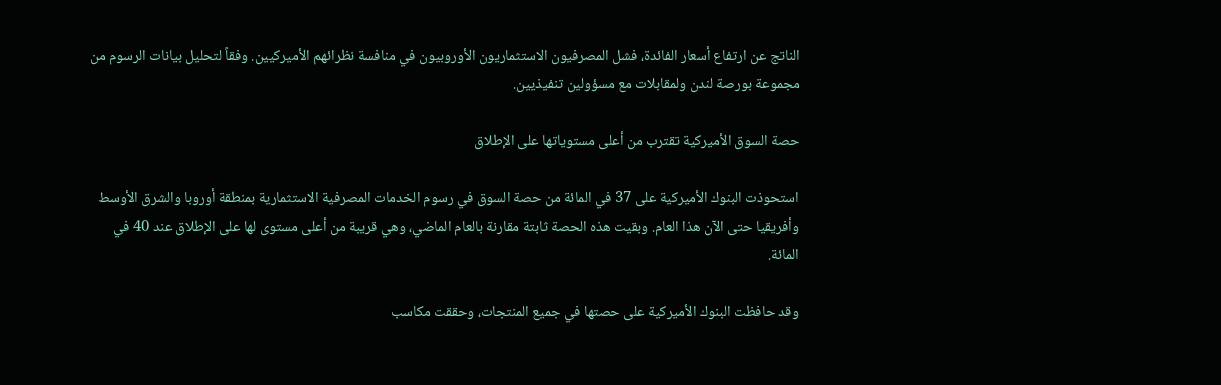الناتج عن ارتفاع أسعار الفائدة، فشل المصرفيون الاستثماريون الأوروبيون في منافسة نظرائهم الأميركيين. وفقاً لتحليل بيانات الرسوم من مجموعة بورصة لندن ولمقابلات مع مسؤولين تنفيذيين.

حصة السوق الأميركية تقترب من أعلى مستوياتها على الإطلاق

استحوذت البنوك الأميركية على 37 في المائة من حصة السوق في رسوم الخدمات المصرفية الاستثمارية بمنطقة أوروبا والشرق الأوسط وأفريقيا حتى الآن هذا العام. وبقيت هذه الحصة ثابتة مقارنة بالعام الماضي، وهي قريبة من أعلى مستوى لها على الإطلاق عند 40 في المائة.

وقد حافظت البنوك الأميركية على حصتها في جميع المنتجات، وحققت مكاسب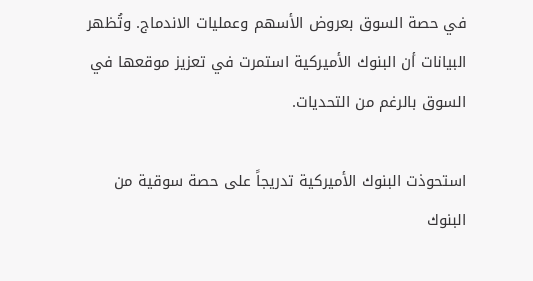في حصة السوق بعروض الأسهم وعمليات الاندماج. وتُظهر البيانات أن البنوك الأميركية استمرت في تعزيز موقعها في السوق بالرغم من التحديات.

استحوذت البنوك الأميركية تدريجاً على حصة سوقية من البنوك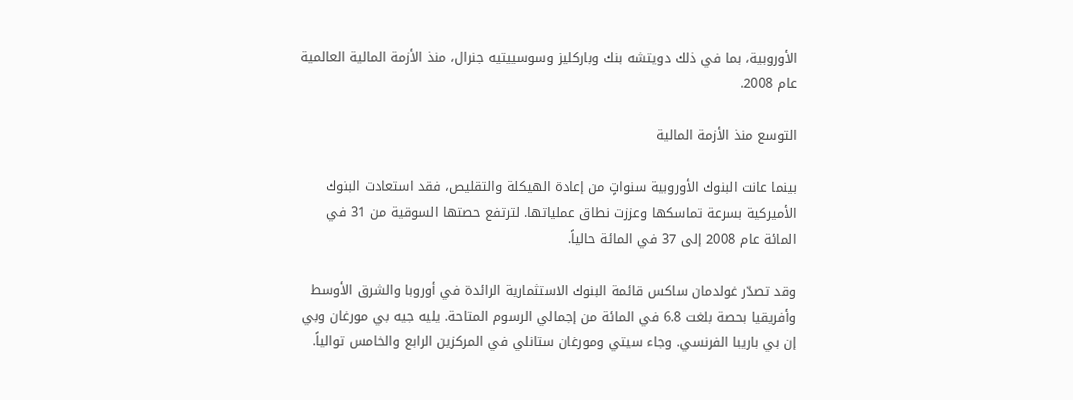الأوروبية، بما في ذلك دويتشه بنك وباركليز وسوسييتيه جنرال، منذ الأزمة المالية العالمية عام 2008.

التوسع منذ الأزمة المالية

بينما عانت البنوك الأوروبية سنواتٍ من إعادة الهيكلة والتقليص، فقد استعادت البنوك الأميركية بسرعة تماسكها وعززت نطاق عملياتها. لترتفع حصتها السوقية من 31 في المائة عام 2008 إلى 37 في المائة حالياً.

وقد تصدّر غولدمان ساكس قائمة البنوك الاستثمارية الرائدة في أوروبا والشرق الأوسط وأفريقيا بحصة بلغت 6.8 في المائة من إجمالي الرسوم المتاحة. يليه جيه بي مورغان وبي إن بي باريبا الفرنسي. وجاء سيتي ومورغان ستانلي في المركزين الرابع والخامس توالياً.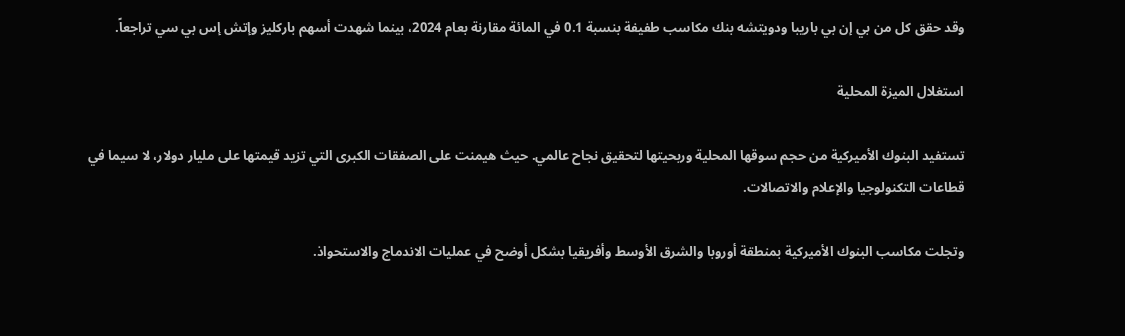وقد حقق كل من بي إن بي باريبا ودويتشه بنك مكاسب طفيفة بنسبة 0.1 في المائة مقارنة بعام 2024، بينما شهدت أسهم باركليز وإتش إس بي سي تراجعاً.

استغلال الميزة المحلية

تستفيد البنوك الأميركية من حجم سوقها المحلية وربحيتها لتحقيق نجاح عالمي. حيث هيمنت على الصفقات الكبرى التي تزيد قيمتها على مليار دولار، لا سيما في قطاعات التكنولوجيا والإعلام والاتصالات.

وتجلت مكاسب البنوك الأميركية بمنطقة أوروبا والشرق الأوسط وأفريقيا بشكل أوضح في عمليات الاندماج والاستحواذ.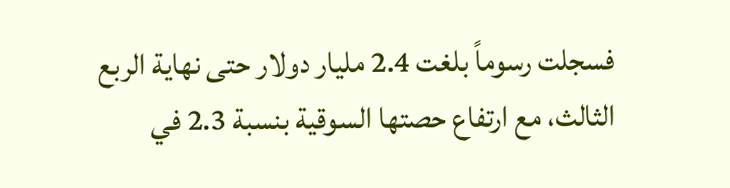فسجلت رسوماً بلغت 2.4 مليار دولار حتى نهاية الربع الثالث، مع ارتفاع حصتها السوقية بنسبة 2.3 في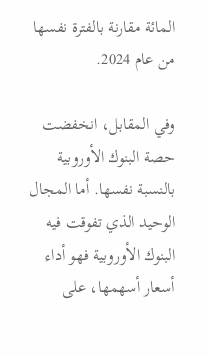المائة مقارنة بالفترة نفسها من عام 2024.

وفي المقابل، انخفضت حصة البنوك الأوروبية بالنسبة نفسها. أما المجال الوحيد الذي تفوقت فيه البنوك الأوروبية فهو أداء أسعار أسهمها، على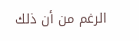الرغم من أن ذلك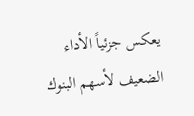يعكس جزئياً الأداء الضعيف لأسهم البنوك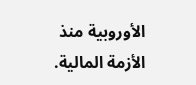الأوروبية منذ الأزمة المالية.